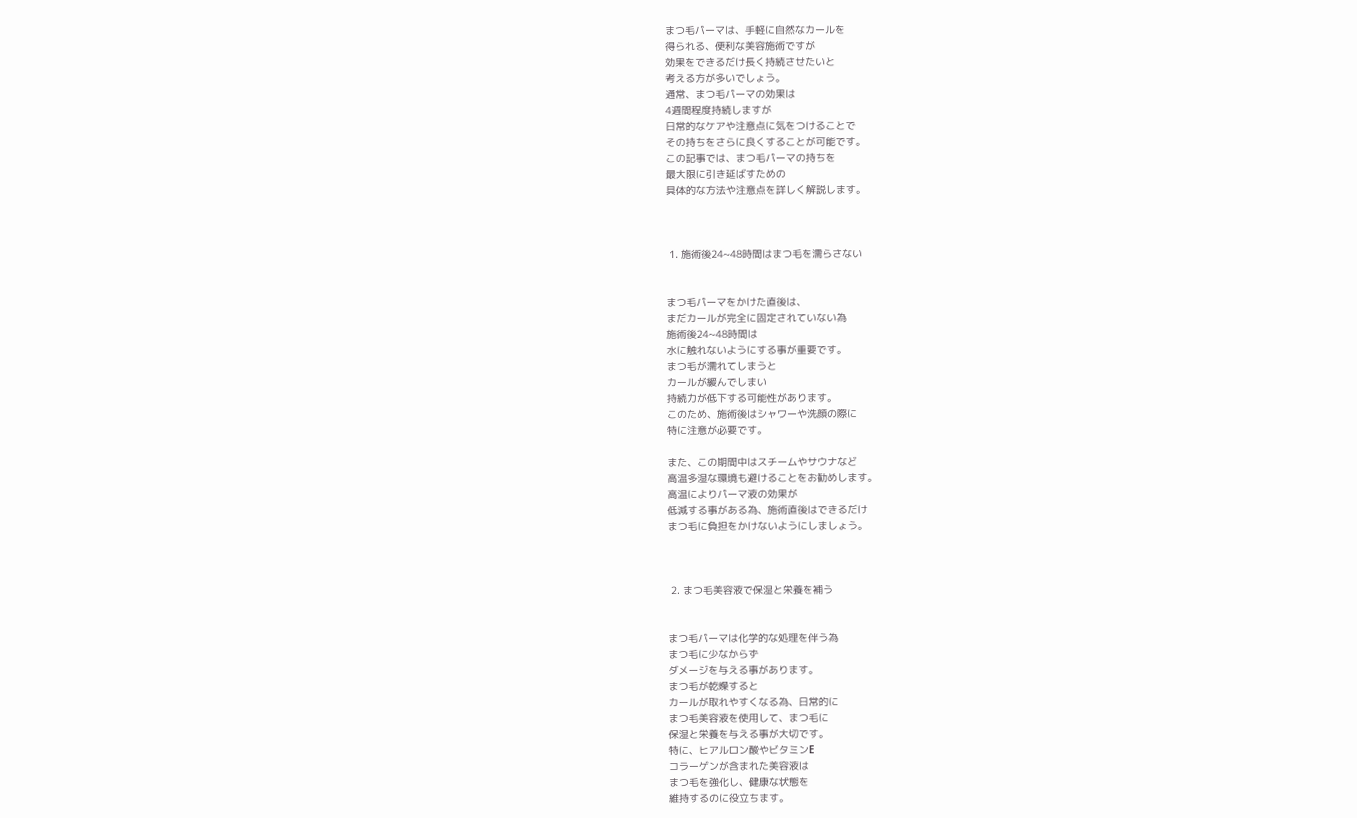まつ毛パーマは、手軽に自然なカールを
得られる、便利な美容施術ですが
効果をできるだけ長く持続させたいと
考える方が多いでしょう。
通常、まつ毛パーマの効果は
4週間程度持続しますが
日常的なケアや注意点に気をつけることで
その持ちをさらに良くすることが可能です。
この記事では、まつ毛パーマの持ちを
最大限に引き延ばすための
具体的な方法や注意点を詳しく解説します。



 1. 施術後24~48時間はまつ毛を濡らさない


まつ毛パーマをかけた直後は、
まだカールが完全に固定されていない為
施術後24~48時間は
水に触れないようにする事が重要です。
まつ毛が濡れてしまうと
カールが緩んでしまい
持続力が低下する可能性があります。
このため、施術後はシャワーや洗顔の際に
特に注意が必要です。

また、この期間中はスチームやサウナなど
高温多湿な環境も避けることをお勧めします。
高温によりパーマ液の効果が
低減する事がある為、施術直後はできるだけ
まつ毛に負担をかけないようにしましょう。



 2. まつ毛美容液で保湿と栄養を補う


まつ毛パーマは化学的な処理を伴う為
まつ毛に少なからず
ダメージを与える事があります。
まつ毛が乾燥すると
カールが取れやすくなる為、日常的に
まつ毛美容液を使用して、まつ毛に
保湿と栄養を与える事が大切です。
特に、ヒアルロン酸やビタミンE
コラーゲンが含まれた美容液は
まつ毛を強化し、健康な状態を
維持するのに役立ちます。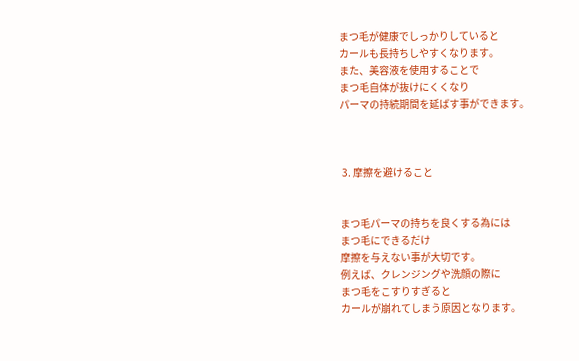まつ毛が健康でしっかりしていると
カールも長持ちしやすくなります。
また、美容液を使用することで
まつ毛自体が抜けにくくなり
パーマの持続期間を延ばす事ができます。



 3. 摩擦を避けること


まつ毛パーマの持ちを良くする為には
まつ毛にできるだけ
摩擦を与えない事が大切です。
例えば、クレンジングや洗顔の際に
まつ毛をこすりすぎると
カールが崩れてしまう原因となります。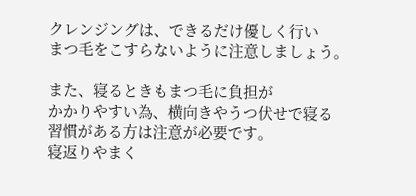クレンジングは、できるだけ優しく行い
まつ毛をこすらないように注意しましょう。

また、寝るときもまつ毛に負担が
かかりやすい為、横向きやうつ伏せで寝る
習慣がある方は注意が必要です。
寝返りやまく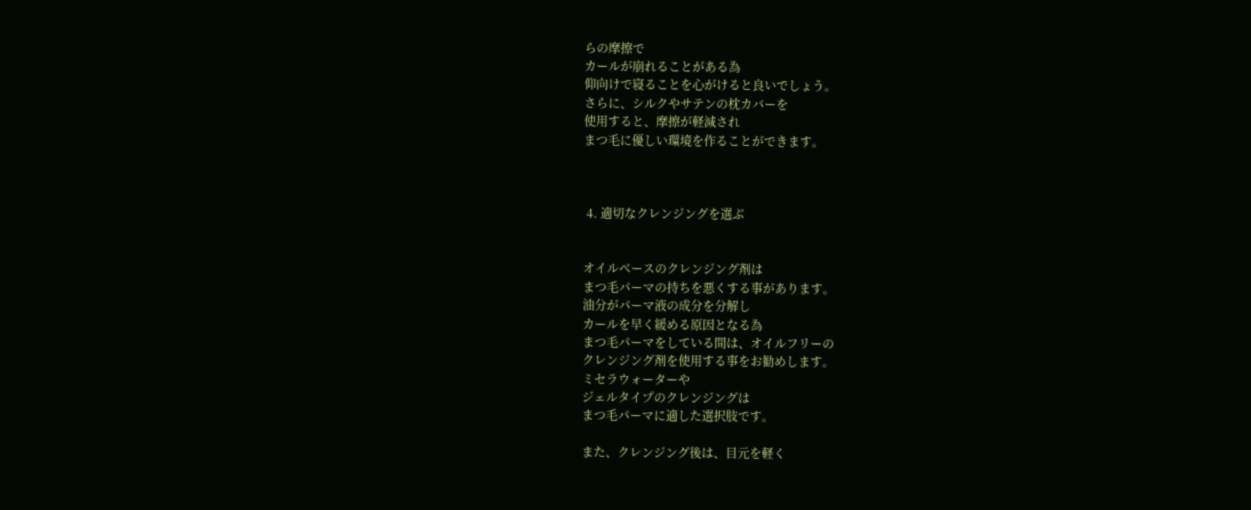らの摩擦で
カールが崩れることがある為
仰向けで寝ることを心がけると良いでしょう。
さらに、シルクやサテンの枕カバーを
使用すると、摩擦が軽減され
まつ毛に優しい環境を作ることができます。



 4. 適切なクレンジングを選ぶ


オイルベースのクレンジング剤は
まつ毛パーマの持ちを悪くする事があります。
油分がパーマ液の成分を分解し
カールを早く緩める原因となる為
まつ毛パーマをしている間は、オイルフリーの
クレンジング剤を使用する事をお勧めします。
ミセラウォーターや
ジェルタイプのクレンジングは
まつ毛パーマに適した選択肢です。

また、クレンジング後は、目元を軽く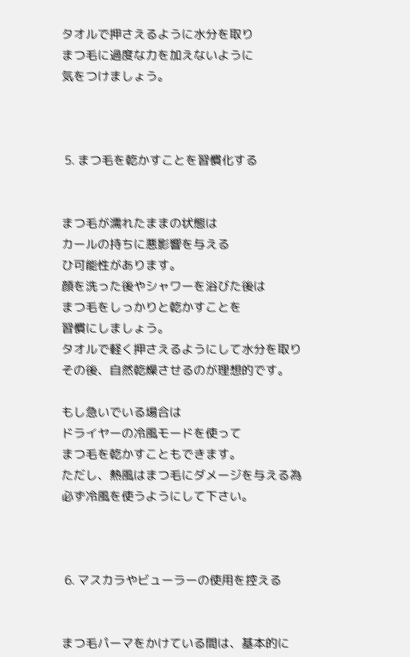タオルで押さえるように水分を取り
まつ毛に過度な力を加えないように
気をつけましょう。



 5. まつ毛を乾かすことを習慣化する


まつ毛が濡れたままの状態は
カールの持ちに悪影響を与える
ひ可能性があります。
顔を洗った後やシャワーを浴びた後は
まつ毛をしっかりと乾かすことを
習慣にしましょう。
タオルで軽く押さえるようにして水分を取り
その後、自然乾燥させるのが理想的です。

もし急いでいる場合は
ドライヤーの冷風モードを使って
まつ毛を乾かすこともできます。
ただし、熱風はまつ毛にダメージを与える為
必ず冷風を使うようにして下さい。



 6. マスカラやビューラーの使用を控える


まつ毛パーマをかけている間は、基本的に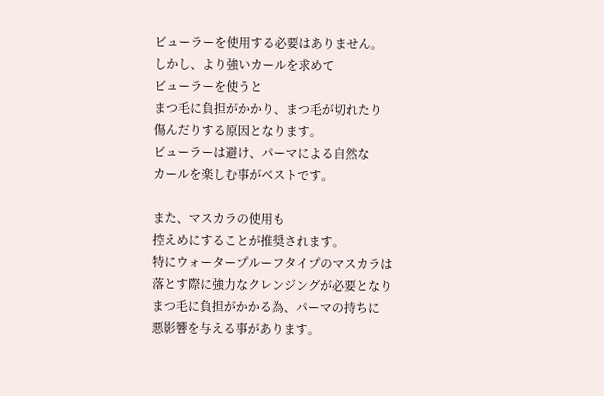ビューラーを使用する必要はありません。
しかし、より強いカールを求めて
ビューラーを使うと
まつ毛に負担がかかり、まつ毛が切れたり
傷んだりする原因となります。
ビューラーは避け、パーマによる自然な
カールを楽しむ事がベストです。

また、マスカラの使用も
控えめにすることが推奨されます。
特にウォータープルーフタイプのマスカラは
落とす際に強力なクレンジングが必要となり
まつ毛に負担がかかる為、パーマの持ちに
悪影響を与える事があります。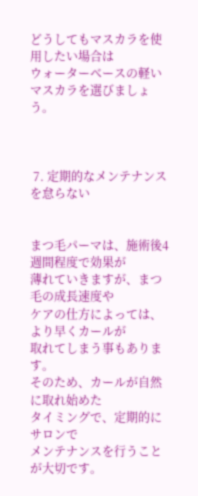どうしてもマスカラを使用したい場合は
ウォーターベースの軽い
マスカラを選びましょう。



 7. 定期的なメンテナンスを怠らない


まつ毛パーマは、施術後4週間程度で効果が
薄れていきますが、まつ毛の成長速度や
ケアの仕方によっては、より早くカールが
取れてしまう事もあります。
そのため、カールが自然に取れ始めた
タイミングで、定期的にサロンで
メンテナンスを行うことが大切です。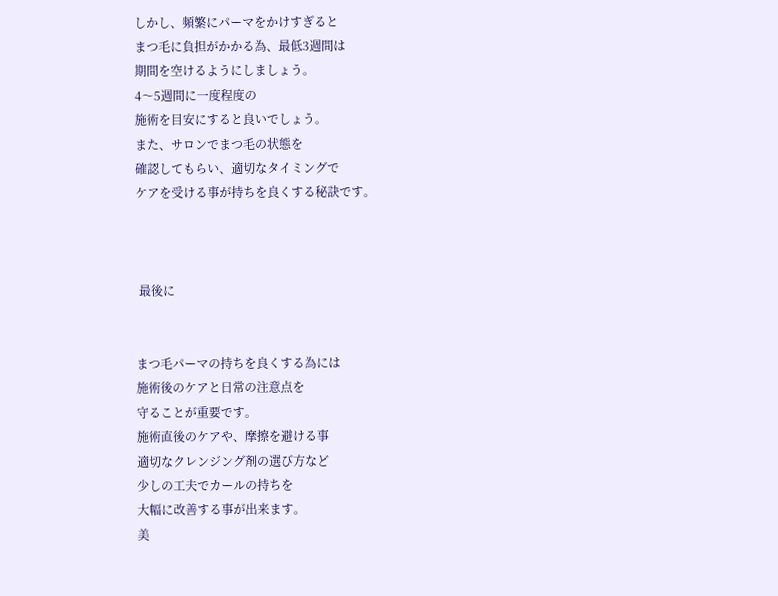しかし、頻繁にパーマをかけすぎると
まつ毛に負担がかかる為、最低3週間は
期間を空けるようにしましょう。
4〜5週間に一度程度の
施術を目安にすると良いでしょう。
また、サロンでまつ毛の状態を
確認してもらい、適切なタイミングで
ケアを受ける事が持ちを良くする秘訣です。



 最後に


まつ毛パーマの持ちを良くする為には
施術後のケアと日常の注意点を
守ることが重要です。
施術直後のケアや、摩擦を避ける事
適切なクレンジング剤の選び方など
少しの工夫でカールの持ちを
大幅に改善する事が出来ます。
美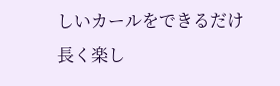しいカールをできるだけ長く楽し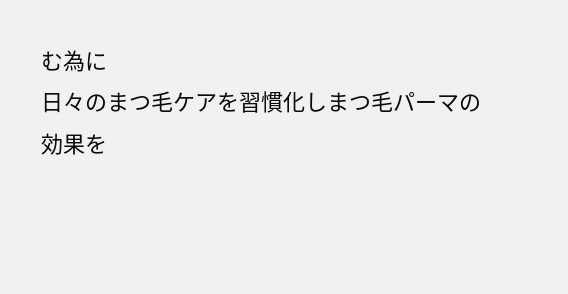む為に
日々のまつ毛ケアを習慣化しまつ毛パーマの
効果を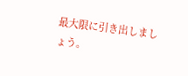最大限に引き出しましょう。